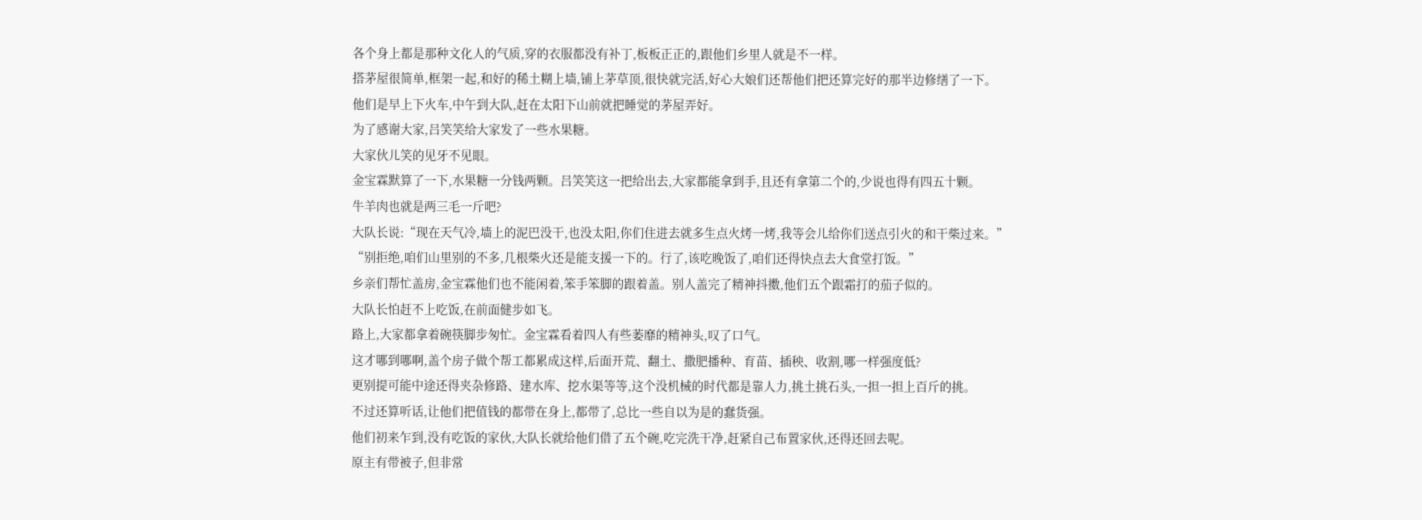各个身上都是那种文化人的气质,穿的衣服都没有补丁,板板正正的,跟他们乡里人就是不一样。
搭茅屋很简单,框架一起,和好的稀土糊上墙,铺上茅草顶,很快就完活,好心大娘们还帮他们把还算完好的那半边修缮了一下。
他们是早上下火车,中午到大队,赶在太阳下山前就把睡觉的茅屋弄好。
为了感谢大家,吕笑笑给大家发了一些水果糖。
大家伙儿笑的见牙不见眼。
金宝霖默算了一下,水果糖一分钱两颗。吕笑笑这一把给出去,大家都能拿到手,且还有拿第二个的,少说也得有四五十颗。
牛羊肉也就是两三毛一斤吧?
大队长说:“现在天气冷,墙上的泥巴没干,也没太阳,你们住进去就多生点火烤一烤,我等会儿给你们送点引火的和干柴过来。”
“别拒绝,咱们山里别的不多,几根柴火还是能支援一下的。行了,该吃晚饭了,咱们还得快点去大食堂打饭。”
乡亲们帮忙盖房,金宝霖他们也不能闲着,笨手笨脚的跟着盖。别人盖完了精神抖擞,他们五个跟霜打的茄子似的。
大队长怕赶不上吃饭,在前面健步如飞。
路上,大家都拿着碗筷脚步匆忙。金宝霖看着四人有些萎靡的精神头,叹了口气。
这才哪到哪啊,盖个房子做个帮工都累成这样,后面开荒、翻土、撒肥播种、育苗、插秧、收割,哪一样强度低?
更别提可能中途还得夹杂修路、建水库、挖水渠等等,这个没机械的时代都是靠人力,挑土挑石头,一担一担上百斤的挑。
不过还算听话,让他们把值钱的都带在身上,都带了,总比一些自以为是的蠢货强。
他们初来乍到,没有吃饭的家伙,大队长就给他们借了五个碗,吃完洗干净,赶紧自己布置家伙,还得还回去呢。
原主有带被子,但非常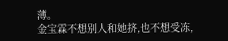薄。
金宝霖不想别人和她挤,也不想受冻,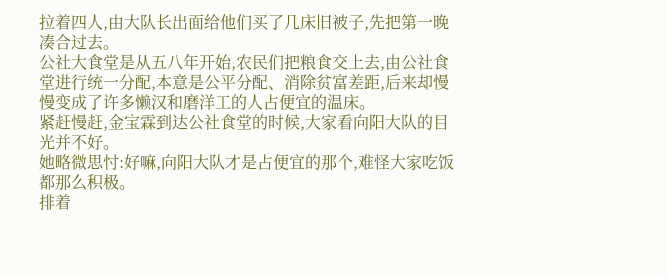拉着四人,由大队长出面给他们买了几床旧被子,先把第一晚凑合过去。
公社大食堂是从五八年开始,农民们把粮食交上去,由公社食堂进行统一分配,本意是公平分配、消除贫富差距,后来却慢慢变成了许多懒汉和磨洋工的人占便宜的温床。
紧赶慢赶,金宝霖到达公社食堂的时候,大家看向阳大队的目光并不好。
她略微思忖:好嘛,向阳大队才是占便宜的那个,难怪大家吃饭都那么积极。
排着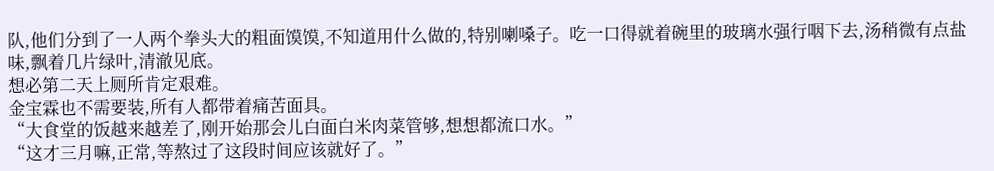队,他们分到了一人两个拳头大的粗面馍馍,不知道用什么做的,特别喇嗓子。吃一口得就着碗里的玻璃水强行咽下去,汤稍微有点盐味,飘着几片绿叶,清澈见底。
想必第二天上厕所肯定艰难。
金宝霖也不需要装,所有人都带着痛苦面具。
“大食堂的饭越来越差了,刚开始那会儿白面白米肉菜管够,想想都流口水。”
“这才三月嘛,正常,等熬过了这段时间应该就好了。”